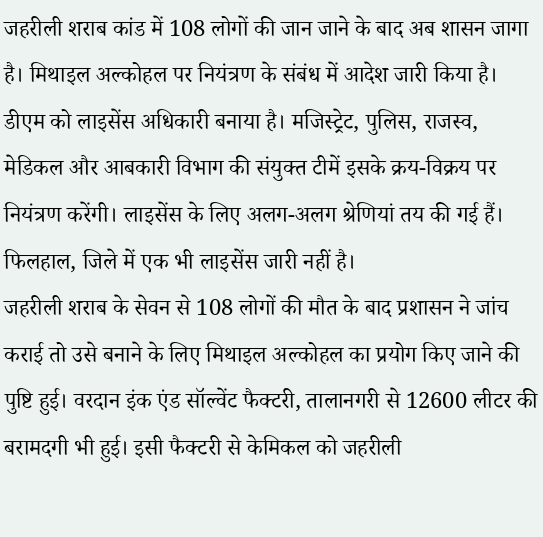जहरीली शराब कांड में 108 लोगों की जान जाने के बाद अब शासन जागा है। मिथाइल अल्कोहल पर नियंत्रण के संबंध में आदेश जारी किया है। डीएम को लाइसेंस अधिकारी बनाया है। मजिस्ट्रेट, पुलिस, राजस्व, मेडिकल और आबकारी विभाग की संयुक्त टीमें इसके क्रय-विक्रय पर नियंत्रण करेंगी। लाइसेंस के लिए अलग-अलग श्रेणियां तय की गई हैं। फिलहाल, जिले में एक भी लाइसेंस जारी नहीं है।
जहरीली शराब के सेवन से 108 लोगों की मौत के बाद प्रशासन ने जांच कराई तो उसे बनाने के लिए मिथाइल अल्कोहल का प्रयोग किए जाने की पुष्टि हुई। वरदान इंक एंड सॉल्वेंट फैक्टरी, तालानगरी से 12600 लीटर की बरामदगी भी हुई। इसी फैक्टरी से केमिकल को जहरीली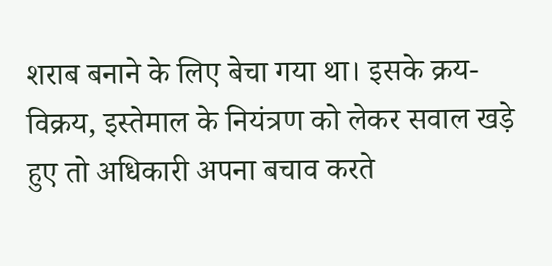शराब बनाने के लिए बेचा गया था। इसके क्रय-विक्रय, इस्तेमाल के नियंत्रण को लेकर सवाल खड़े हुए तो अधिकारी अपना बचाव करते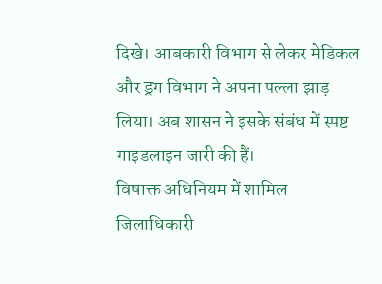दिखे। आबकारी विभाग से लेकर मेडिकल और ड्रग विभाग ने अपना पल्ला झाड़ लिया। अब शासन ने इसके संबंध में स्पष्ट गाइडलाइन जारी की हैं।
विषाक्त अधिनियम में शामिल
जिलाधिकारी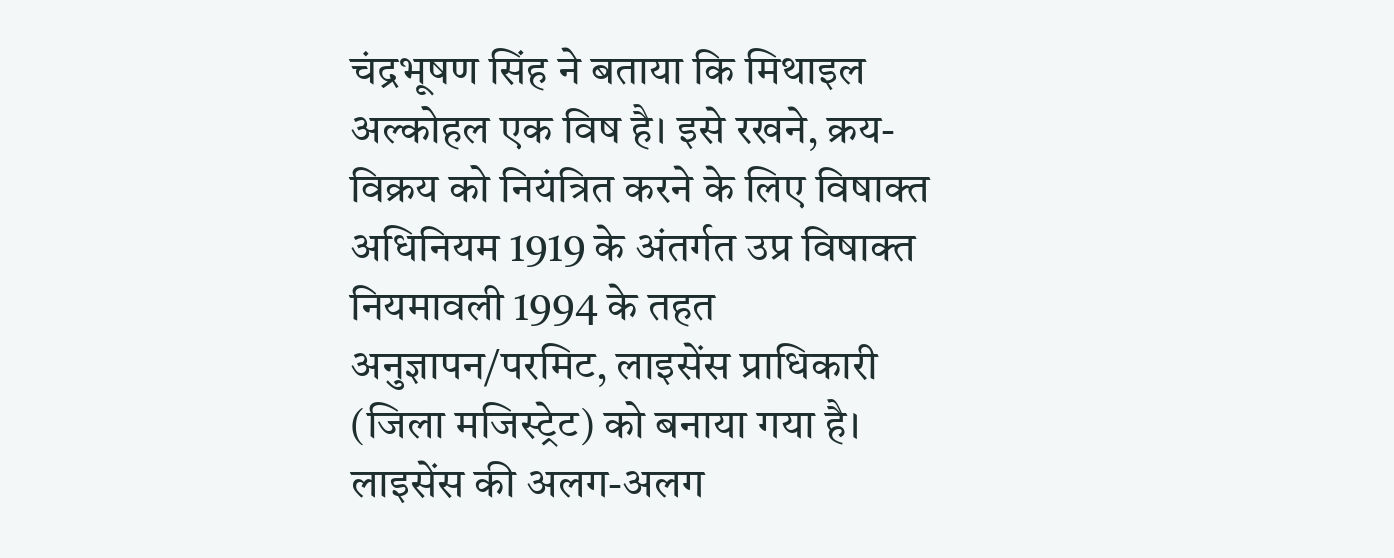चंद्रभूषण सिंह ने बताया कि मिथाइल अल्कोहल एक विष है। इसे रखने, क्रय-विक्रय को नियंत्रित करने के लिए विषाक्त अधिनियम 1919 के अंतर्गत उप्र विषाक्त नियमावली 1994 के तहत अनुज्ञापन/परमिट, लाइसेंस प्राधिकारी (जिला मजिस्ट्रेट) को बनाया गया है। लाइसेंस की अलग-अलग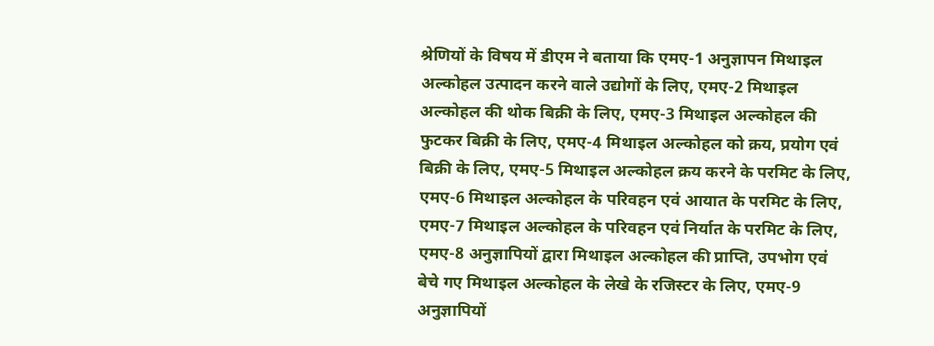श्रेणियों के विषय में डीएम ने बताया कि एमए-1 अनुज्ञापन मिथाइल अल्कोहल उत्पादन करने वाले उद्योगों के लिए, एमए-2 मिथाइल अल्कोहल की थोक बिक्री के लिए, एमए-3 मिथाइल अल्कोहल की फुटकर बिक्री के लिए, एमए-4 मिथाइल अल्कोहल को क्रय, प्रयोग एवं बिक्री के लिए, एमए-5 मिथाइल अल्कोहल क्रय करने के परमिट के लिए, एमए-6 मिथाइल अल्कोहल के परिवहन एवं आयात के परमिट के लिए, एमए-7 मिथाइल अल्कोहल के परिवहन एवं निर्यात के परमिट के लिए, एमए-8 अनुज्ञापियों द्वारा मिथाइल अल्कोहल की प्राप्ति, उपभोग एवं बेचे गए मिथाइल अल्कोहल के लेखे के रजिस्टर के लिए, एमए-9 अनुज्ञापियों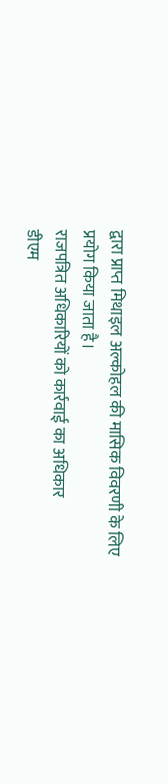द्वारा प्राप्त मिथाइल अल्कोहल की मासिक विवरणी के लिए प्रयोग किया जाता है।
राजपत्रित अधिकारियों को कार्रवाई का अधिकार
डीएम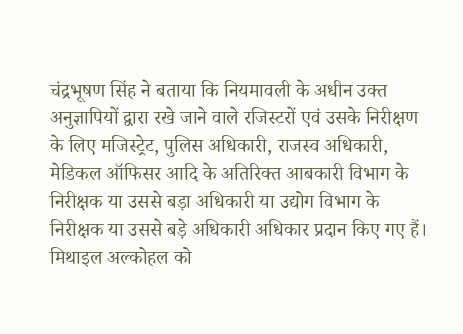चंद्रभूषण सिंह ने बताया कि नियमावली के अधीन उक्त अनुज्ञापियों द्वारा रखे जाने वाले रजिस्टरों एवं उसके निरीक्षण के लिए मजिस्ट्रेट, पुलिस अधिकारी, राजस्व अधिकारी, मेडिकल ऑफिसर आदि के अतिरिक्त आबकारी विभाग के निरीक्षक या उससे बड़ा अधिकारी या उद्योग विभाग के निरीक्षक या उससे बड़े अधिकारी अधिकार प्रदान किए गए हैं। मिथाइल अल्कोहल को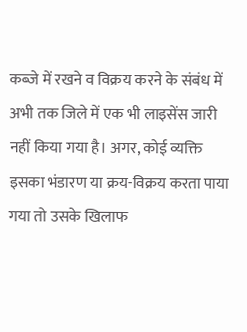कब्जे में रखने व विक्रय करने के संबंध में अभी तक जिले में एक भी लाइसेंस जारी नहीं किया गया है। अगर, कोई व्यक्ति इसका भंडारण या क्रय-विक्रय करता पाया गया तो उसके खिलाफ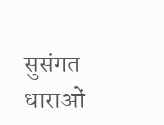सुसंगत धाराओं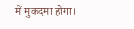में मुकदमा होगा।